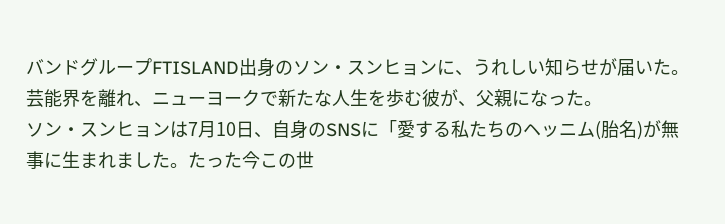バンドグループFTISLAND出身のソン・スンヒョンに、うれしい知らせが届いた。
芸能界を離れ、ニューヨークで新たな人生を歩む彼が、父親になった。
ソン・スンヒョンは7月10日、自身のSNSに「愛する私たちのヘッニム(胎名)が無事に生まれました。たった今この世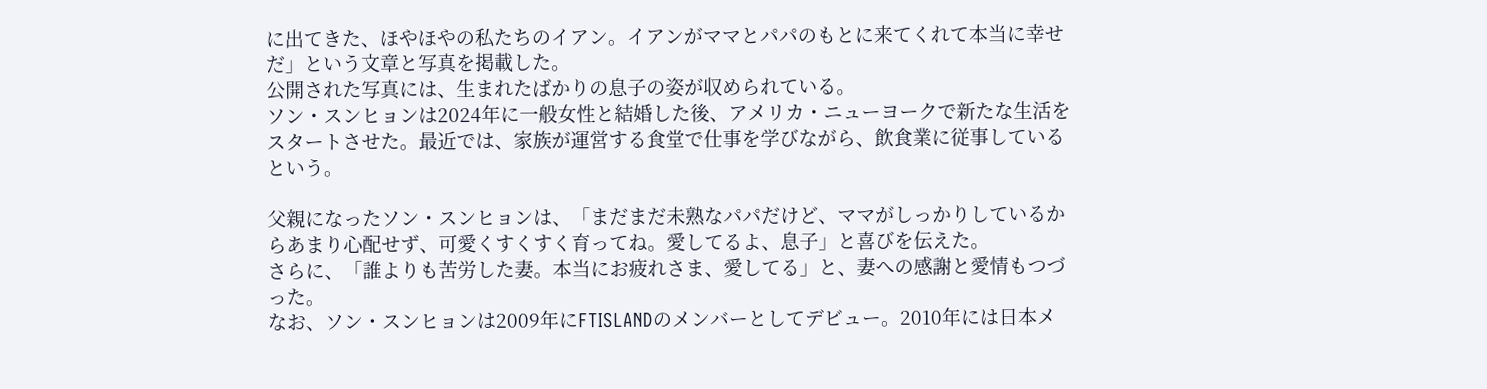に出てきた、ほやほやの私たちのイアン。イアンがママとパパのもとに来てくれて本当に幸せだ」という文章と写真を掲載した。
公開された写真には、生まれたばかりの息子の姿が収められている。
ソン・スンヒョンは2024年に一般女性と結婚した後、アメリカ・ニューヨークで新たな生活をスタートさせた。最近では、家族が運営する食堂で仕事を学びながら、飲食業に従事しているという。

父親になったソン・スンヒョンは、「まだまだ未熟なパパだけど、ママがしっかりしているからあまり心配せず、可愛くすくすく育ってね。愛してるよ、息子」と喜びを伝えた。
さらに、「誰よりも苦労した妻。本当にお疲れさま、愛してる」と、妻への感謝と愛情もつづった。
なお、ソン・スンヒョンは2009年にFTISLANDのメンバーとしてデビュー。2010年には日本メ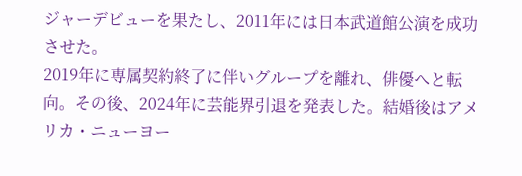ジャーデビューを果たし、2011年には日本武道館公演を成功させた。
2019年に専属契約終了に伴いグループを離れ、俳優へと転向。その後、2024年に芸能界引退を発表した。結婚後はアメリカ・ニューヨー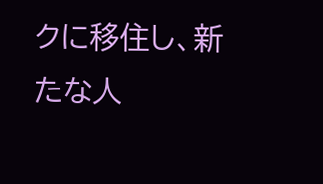クに移住し、新たな人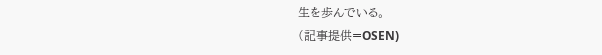生を歩んでいる。
(記事提供=OSEN)